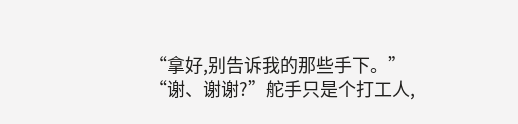“拿好,别告诉我的那些手下。”
“谢、谢谢?”舵手只是个打工人,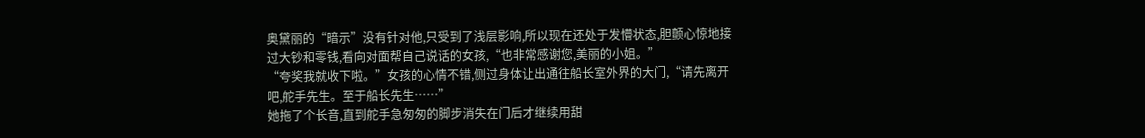奥黛丽的“暗示”没有针对他,只受到了浅层影响,所以现在还处于发懵状态,胆颤心惊地接过大钞和零钱,看向对面帮自己说话的女孩,“也非常感谢您,美丽的小姐。”
“夸奖我就收下啦。”女孩的心情不错,侧过身体让出通往船长室外界的大门,“请先离开吧,舵手先生。至于船长先生……”
她拖了个长音,直到舵手急匆匆的脚步消失在门后才继续用甜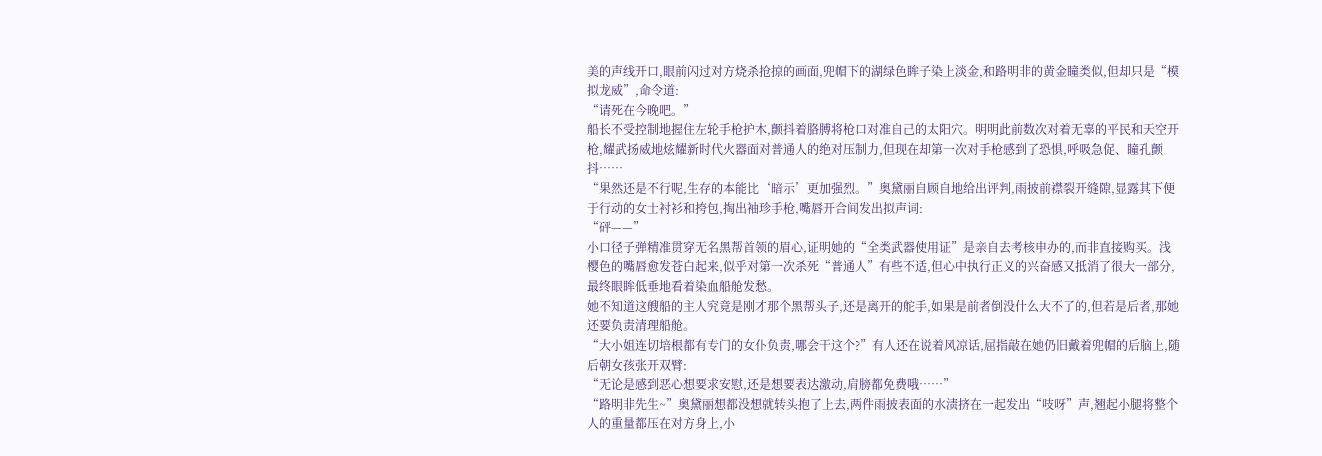美的声线开口,眼前闪过对方烧杀抢掠的画面,兜帽下的湖绿色眸子染上淡金,和路明非的黄金瞳类似,但却只是“模拟龙威”,命令道:
“请死在今晚吧。”
船长不受控制地握住左轮手枪护木,颤抖着胳膊将枪口对准自己的太阳穴。明明此前数次对着无辜的平民和天空开枪,耀武扬威地炫耀新时代火器面对普通人的绝对压制力,但现在却第一次对手枪感到了恐惧,呼吸急促、瞳孔颤抖……
“果然还是不行呢,生存的本能比‘暗示’更加强烈。”奥黛丽自顾自地给出评判,雨披前襟裂开缝隙,显露其下便于行动的女士衬衫和挎包,掏出袖珍手枪,嘴唇开合间发出拟声词:
“砰——”
小口径子弹精准贯穿无名黑帮首领的眉心,证明她的“全类武器使用证”是亲自去考核申办的,而非直接购买。浅樱色的嘴唇愈发苍白起来,似乎对第一次杀死“普通人”有些不适,但心中执行正义的兴奋感又抵消了很大一部分,最终眼眸低垂地看着染血船舱发愁。
她不知道这艘船的主人究竟是刚才那个黑帮头子,还是离开的舵手,如果是前者倒没什么大不了的,但若是后者,那她还要负责清理船舱。
“大小姐连切培根都有专门的女仆负责,哪会干这个?”有人还在说着风凉话,屈指敲在她仍旧戴着兜帽的后脑上,随后朝女孩张开双臂:
“无论是感到恶心想要求安慰,还是想要表达激动,肩膀都免费哦……”
“路明非先生~”奥黛丽想都没想就转头抱了上去,两件雨披表面的水渍挤在一起发出“吱呀”声,翘起小腿将整个人的重量都压在对方身上,小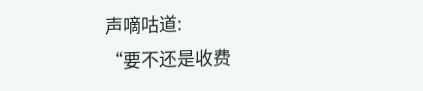声嘀咕道:
“要不还是收费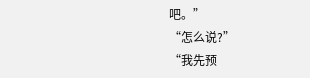吧。”
“怎么说?”
“我先预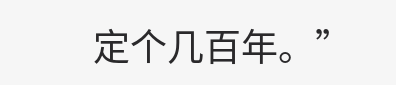定个几百年。”